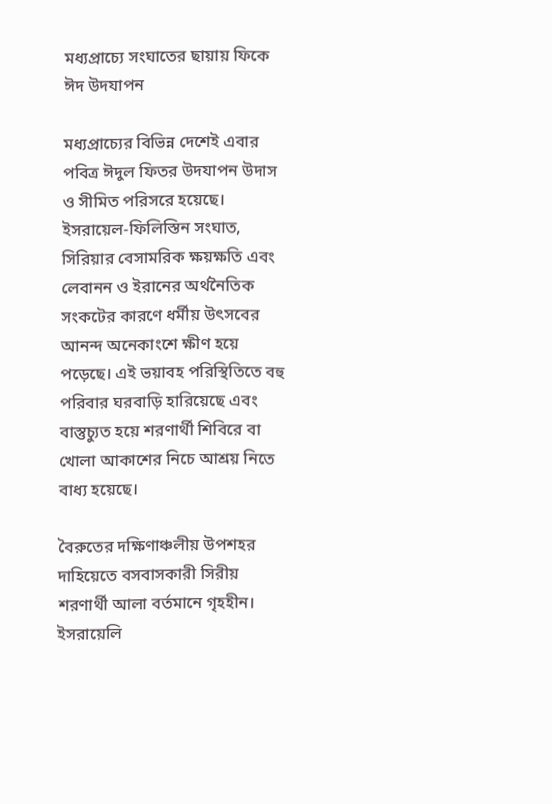মধ্যপ্রাচ্যে সংঘাতের ছায়ায় ফিকে ঈদ উদযাপন

মধ্যপ্রাচ্যের বিভিন্ন দেশেই এবার পবিত্র ঈদুল ফিতর উদযাপন উদাস ও সীমিত পরিসরে হয়েছে। ইসরায়েল-ফিলিস্তিন সংঘাত, সিরিয়ার বেসামরিক ক্ষয়ক্ষতি এবং লেবানন ও ইরানের অর্থনৈতিক সংকটের কারণে ধর্মীয় উৎসবের আনন্দ অনেকাংশে ক্ষীণ হয়ে পড়েছে। এই ভয়াবহ পরিস্থিতিতে বহু পরিবার ঘরবাড়ি হারিয়েছে এবং বাস্তুচ্যুত হয়ে শরণার্থী শিবিরে বা খোলা আকাশের নিচে আশ্রয় নিতে বাধ্য হয়েছে।

বৈরুতের দক্ষিণাঞ্চলীয় উপশহর দাহিয়েতে বসবাসকারী সিরীয় শরণার্থী আলা বর্তমানে গৃহহীন। ইসরায়েলি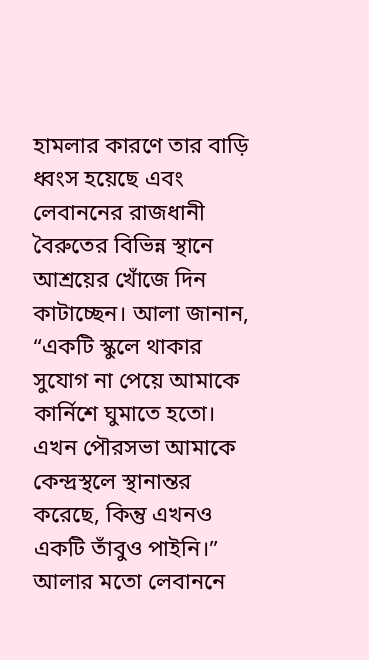হামলার কারণে তার বাড়ি ধ্বংস হয়েছে এবং লেবাননের রাজধানী বৈরুতের বিভিন্ন স্থানে আশ্রয়ের খোঁজে দিন কাটাচ্ছেন। আলা জানান, “একটি স্কুলে থাকার সুযোগ না পেয়ে আমাকে কার্নিশে ঘুমাতে হতো। এখন পৌরসভা আমাকে কেন্দ্রস্থলে স্থানান্তর করেছে, কিন্তু এখনও একটি তাঁবুও পাইনি।” আলার মতো লেবাননে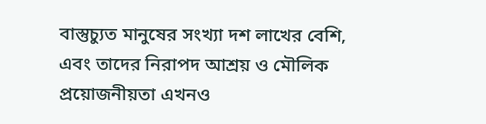বাস্তুচ্যুত মানুষের সংখ্যা দশ লাখের বেশি, এবং তাদের নিরাপদ আশ্রয় ও মৌলিক প্রয়োজনীয়তা এখনও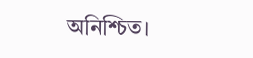অনিশ্চিত।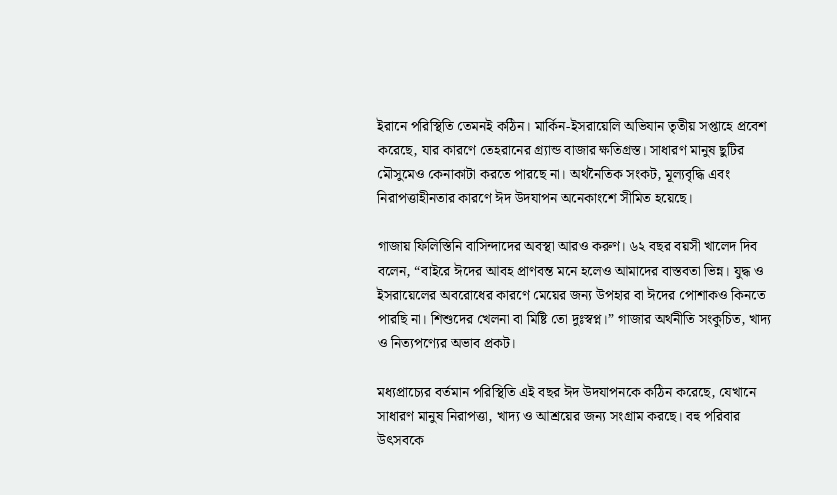ইরানে পরিস্থিতি তেমনই কঠিন। মার্কিন-ইসরায়েলি অভিযান তৃতীয় সপ্তাহে প্রবেশ করেছে, যার কারণে তেহরানের গ্র্যান্ড বাজার ক্ষতিগ্রস্ত। সাধারণ মানুষ ছুটির মৌসুমেও কেনাকাটা করতে পারছে না। অর্থনৈতিক সংকট, মূল্যবৃদ্ধি এবং নিরাপত্তাহীনতার কারণে ঈদ উদযাপন অনেকাংশে সীমিত হয়েছে।

গাজায় ফিলিস্তিনি বাসিন্দাদের অবস্থা আরও করুণ। ৬২ বছর বয়সী খালেদ দিব বলেন, “বাইরে ঈদের আবহ প্রাণবন্ত মনে হলেও আমাদের বাস্তবতা ভিন্ন। যুদ্ধ ও ইসরায়েলের অবরোধের কারণে মেয়ের জন্য উপহার বা ঈদের পোশাকও কিনতে পারছি না। শিশুদের খেলনা বা মিষ্টি তো দুঃস্বপ্ন।” গাজার অর্থনীতি সংকুচিত, খাদ্য ও নিত্যপণ্যের অভাব প্রকট।

মধ্যপ্রাচ্যের বর্তমান পরিস্থিতি এই বছর ঈদ উদযাপনকে কঠিন করেছে, যেখানে সাধারণ মানুষ নিরাপত্তা, খাদ্য ও আশ্রয়ের জন্য সংগ্রাম করছে। বহু পরিবার উৎসবকে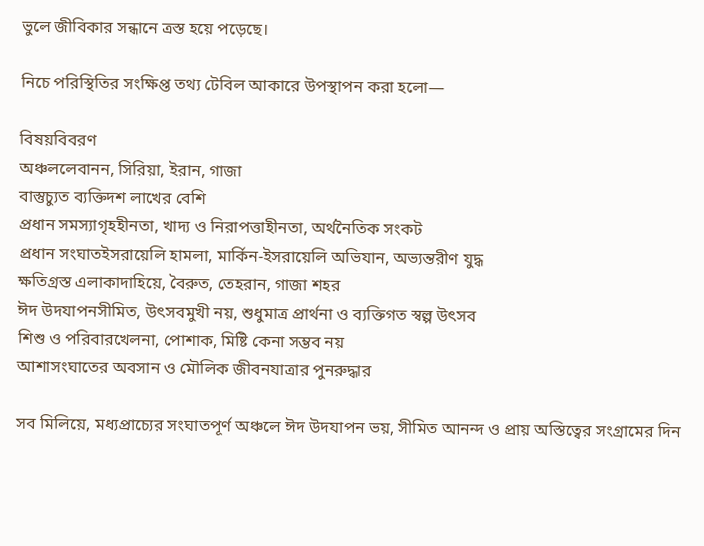ভুলে জীবিকার সন্ধানে ত্রস্ত হয়ে পড়েছে।

নিচে পরিস্থিতির সংক্ষিপ্ত তথ্য টেবিল আকারে উপস্থাপন করা হলো—

বিষয়বিবরণ
অঞ্চললেবানন, সিরিয়া, ইরান, গাজা
বাস্তুচ্যুত ব্যক্তিদশ লাখের বেশি
প্রধান সমস্যাগৃহহীনতা, খাদ্য ও নিরাপত্তাহীনতা, অর্থনৈতিক সংকট
প্রধান সংঘাতইসরায়েলি হামলা, মার্কিন-ইসরায়েলি অভিযান, অভ্যন্তরীণ যুদ্ধ
ক্ষতিগ্রস্ত এলাকাদাহিয়ে, বৈরুত, তেহরান, গাজা শহর
ঈদ উদযাপনসীমিত, উৎসবমুখী নয়, শুধুমাত্র প্রার্থনা ও ব্যক্তিগত স্বল্প উৎসব
শিশু ও পরিবারখেলনা, পোশাক, মিষ্টি কেনা সম্ভব নয়
আশাসংঘাতের অবসান ও মৌলিক জীবনযাত্রার পুনরুদ্ধার

সব মিলিয়ে, মধ্যপ্রাচ্যের সংঘাতপূর্ণ অঞ্চলে ঈদ উদযাপন ভয়, সীমিত আনন্দ ও প্রায় অস্তিত্বের সংগ্রামের দিন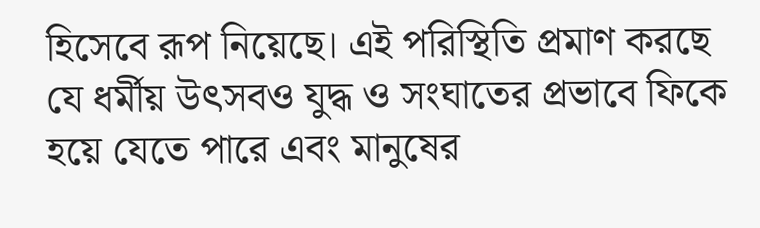হিসেবে রূপ নিয়েছে। এই পরিস্থিতি প্রমাণ করছে যে ধর্মীয় উৎসবও যুদ্ধ ও সংঘাতের প্রভাবে ফিকে হয়ে যেতে পারে এবং মানুষের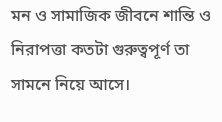মন ও সামাজিক জীবনে শান্তি ও নিরাপত্তা কতটা গুরুত্বপূর্ণ তা সামনে নিয়ে আসে।